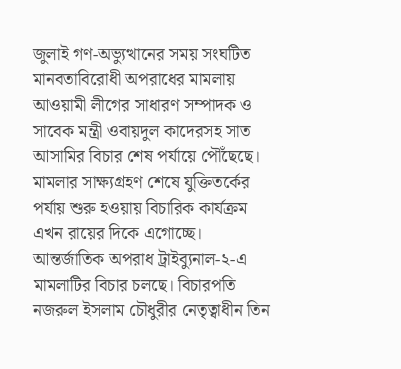জুলাই গণ-অভ্যুত্থানের সময় সংঘটিত মানবতাবিরোধী অপরাধের মামলায় আওয়ামী লীগের সাধারণ সম্পাদক ও সাবেক মন্ত্রী ওবায়দুল কাদেরসহ সাত আসামির বিচার শেষ পর্যায়ে পৌঁছেছে। মামলার সাক্ষ্যগ্রহণ শেষে যুক্তিতর্কের পর্যায় শুরু হওয়ায় বিচারিক কার্যক্রম এখন রায়ের দিকে এগোচ্ছে।
আন্তর্জাতিক অপরাধ ট্রাইব্যুনাল-২-এ মামলাটির বিচার চলছে। বিচারপতি নজরুল ইসলাম চৌধুরীর নেতৃত্বাধীন তিন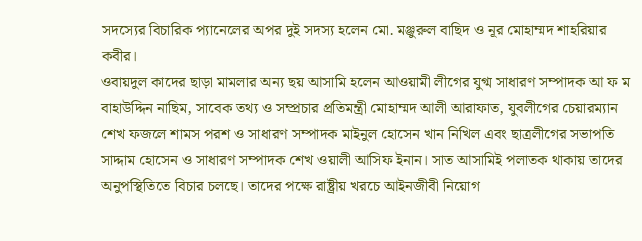সদস্যের বিচারিক প্যানেলের অপর দুই সদস্য হলেন মো. মঞ্জুরুল বাছিদ ও নূর মোহাম্মদ শাহরিয়ার কবীর।
ওবায়দুল কাদের ছাড়া মামলার অন্য ছয় আসামি হলেন আওয়ামী লীগের যুগ্ম সাধারণ সম্পাদক আ ফ ম বাহাউদ্দিন নাছিম, সাবেক তথ্য ও সম্প্রচার প্রতিমন্ত্রী মোহাম্মদ আলী আরাফাত, যুবলীগের চেয়ারম্যান শেখ ফজলে শামস পরশ ও সাধারণ সম্পাদক মাইনুল হোসেন খান নিখিল এবং ছাত্রলীগের সভাপতি সাদ্দাম হোসেন ও সাধারণ সম্পাদক শেখ ওয়ালী আসিফ ইনান। সাত আসামিই পলাতক থাকায় তাদের অনুপস্থিতিতে বিচার চলছে। তাদের পক্ষে রাষ্ট্রীয় খরচে আইনজীবী নিয়োগ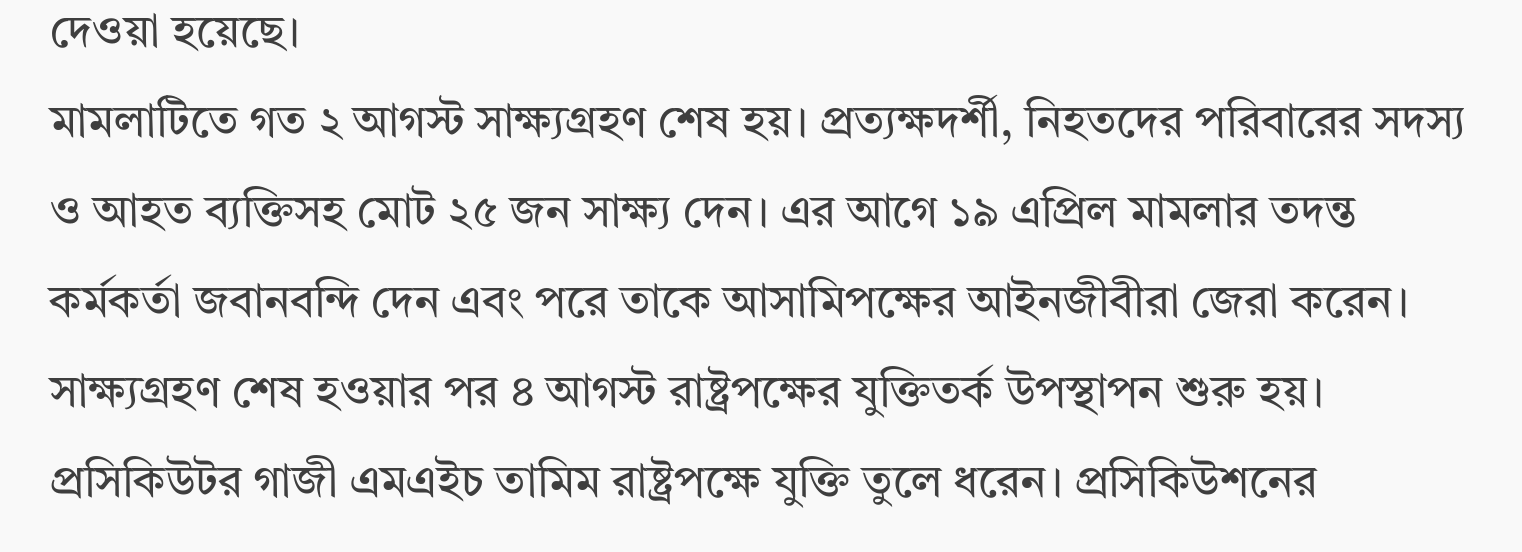দেওয়া হয়েছে।
মামলাটিতে গত ২ আগস্ট সাক্ষ্যগ্রহণ শেষ হয়। প্রত্যক্ষদর্শী, নিহতদের পরিবারের সদস্য ও আহত ব্যক্তিসহ মোট ২৫ জন সাক্ষ্য দেন। এর আগে ১৯ এপ্রিল মামলার তদন্ত কর্মকর্তা জবানবন্দি দেন এবং পরে তাকে আসামিপক্ষের আইনজীবীরা জেরা করেন।
সাক্ষ্যগ্রহণ শেষ হওয়ার পর ৪ আগস্ট রাষ্ট্রপক্ষের যুক্তিতর্ক উপস্থাপন শুরু হয়। প্রসিকিউটর গাজী এমএইচ তামিম রাষ্ট্রপক্ষে যুক্তি তুলে ধরেন। প্রসিকিউশনের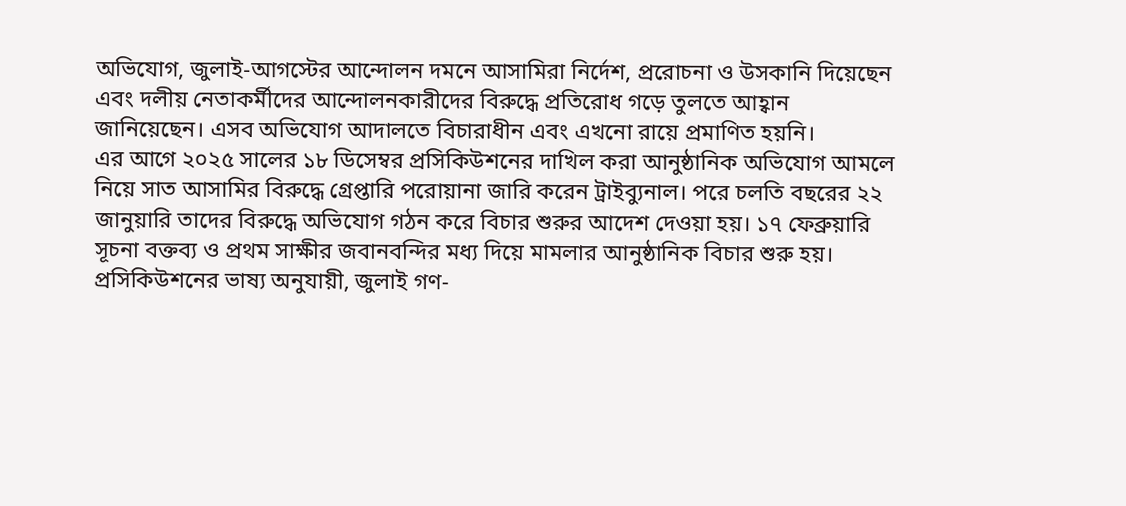অভিযোগ, জুলাই-আগস্টের আন্দোলন দমনে আসামিরা নির্দেশ, প্ররোচনা ও উসকানি দিয়েছেন এবং দলীয় নেতাকর্মীদের আন্দোলনকারীদের বিরুদ্ধে প্রতিরোধ গড়ে তুলতে আহ্বান জানিয়েছেন। এসব অভিযোগ আদালতে বিচারাধীন এবং এখনো রায়ে প্রমাণিত হয়নি।
এর আগে ২০২৫ সালের ১৮ ডিসেম্বর প্রসিকিউশনের দাখিল করা আনুষ্ঠানিক অভিযোগ আমলে নিয়ে সাত আসামির বিরুদ্ধে গ্রেপ্তারি পরোয়ানা জারি করেন ট্রাইব্যুনাল। পরে চলতি বছরের ২২ জানুয়ারি তাদের বিরুদ্ধে অভিযোগ গঠন করে বিচার শুরুর আদেশ দেওয়া হয়। ১৭ ফেব্রুয়ারি সূচনা বক্তব্য ও প্রথম সাক্ষীর জবানবন্দির মধ্য দিয়ে মামলার আনুষ্ঠানিক বিচার শুরু হয়।
প্রসিকিউশনের ভাষ্য অনুযায়ী, জুলাই গণ-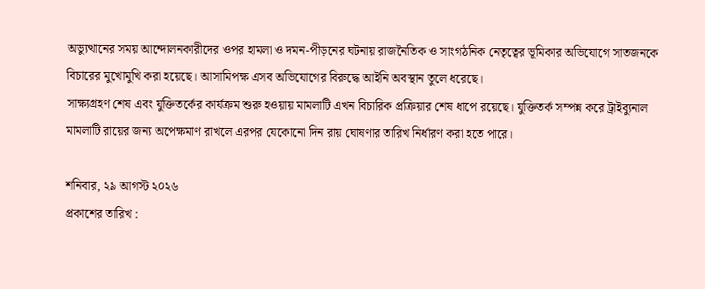অভ্যুত্থানের সময় আন্দোলনকারীদের ওপর হামলা ও দমন-পীড়নের ঘটনায় রাজনৈতিক ও সাংগঠনিক নেতৃত্বের ভূমিকার অভিযোগে সাতজনকে বিচারের মুখোমুখি করা হয়েছে। আসামিপক্ষ এসব অভিযোগের বিরুদ্ধে আইনি অবস্থান তুলে ধরেছে।
সাক্ষ্যগ্রহণ শেষ এবং যুক্তিতর্কের কার্যক্রম শুরু হওয়ায় মামলাটি এখন বিচারিক প্রক্রিয়ার শেষ ধাপে রয়েছে। যুক্তিতর্ক সম্পন্ন করে ট্রাইব্যুনাল মামলাটি রায়ের জন্য অপেক্ষমাণ রাখলে এরপর যেকোনো দিন রায় ঘোষণার তারিখ নির্ধারণ করা হতে পারে।

শনিবার, ২৯ আগস্ট ২০২৬
প্রকাশের তারিখ :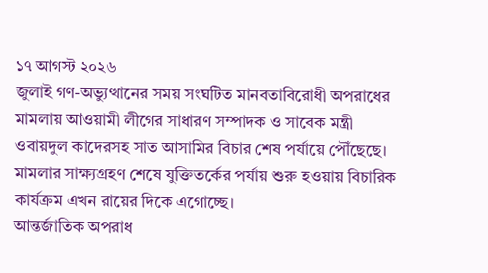১৭ আগস্ট ২০২৬
জুলাই গণ-অভ্যুত্থানের সময় সংঘটিত মানবতাবিরোধী অপরাধের মামলায় আওয়ামী লীগের সাধারণ সম্পাদক ও সাবেক মন্ত্রী ওবায়দুল কাদেরসহ সাত আসামির বিচার শেষ পর্যায়ে পৌঁছেছে। মামলার সাক্ষ্যগ্রহণ শেষে যুক্তিতর্কের পর্যায় শুরু হওয়ায় বিচারিক কার্যক্রম এখন রায়ের দিকে এগোচ্ছে।
আন্তর্জাতিক অপরাধ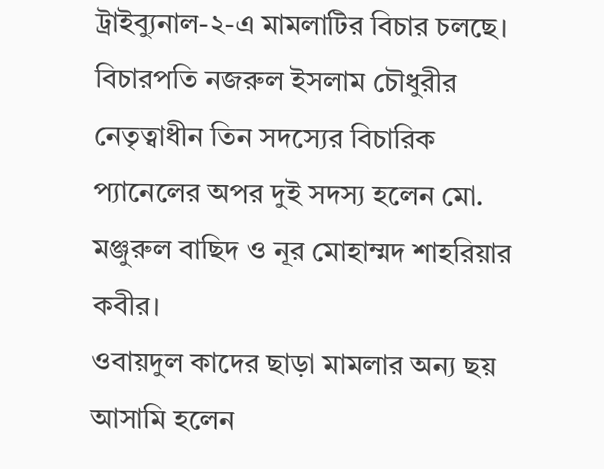ট্রাইব্যুনাল-২-এ মামলাটির বিচার চলছে। বিচারপতি নজরুল ইসলাম চৌধুরীর নেতৃত্বাধীন তিন সদস্যের বিচারিক প্যানেলের অপর দুই সদস্য হলেন মো. মঞ্জুরুল বাছিদ ও নূর মোহাম্মদ শাহরিয়ার কবীর।
ওবায়দুল কাদের ছাড়া মামলার অন্য ছয় আসামি হলেন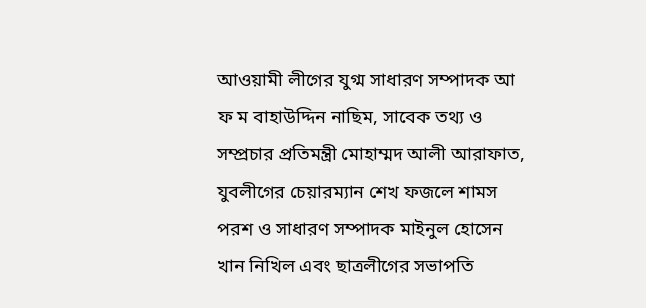আওয়ামী লীগের যুগ্ম সাধারণ সম্পাদক আ ফ ম বাহাউদ্দিন নাছিম, সাবেক তথ্য ও সম্প্রচার প্রতিমন্ত্রী মোহাম্মদ আলী আরাফাত, যুবলীগের চেয়ারম্যান শেখ ফজলে শামস পরশ ও সাধারণ সম্পাদক মাইনুল হোসেন খান নিখিল এবং ছাত্রলীগের সভাপতি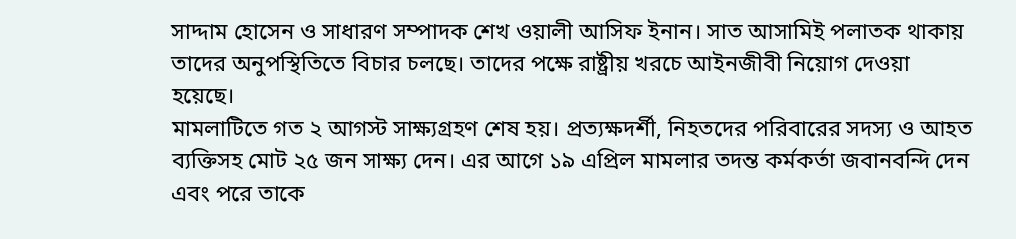সাদ্দাম হোসেন ও সাধারণ সম্পাদক শেখ ওয়ালী আসিফ ইনান। সাত আসামিই পলাতক থাকায় তাদের অনুপস্থিতিতে বিচার চলছে। তাদের পক্ষে রাষ্ট্রীয় খরচে আইনজীবী নিয়োগ দেওয়া হয়েছে।
মামলাটিতে গত ২ আগস্ট সাক্ষ্যগ্রহণ শেষ হয়। প্রত্যক্ষদর্শী, নিহতদের পরিবারের সদস্য ও আহত ব্যক্তিসহ মোট ২৫ জন সাক্ষ্য দেন। এর আগে ১৯ এপ্রিল মামলার তদন্ত কর্মকর্তা জবানবন্দি দেন এবং পরে তাকে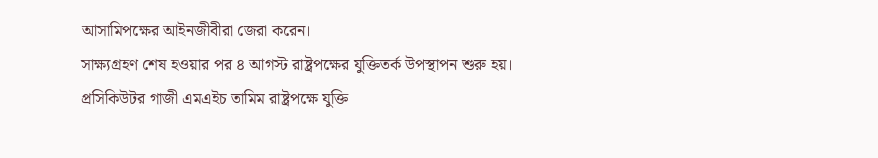আসামিপক্ষের আইনজীবীরা জেরা করেন।
সাক্ষ্যগ্রহণ শেষ হওয়ার পর ৪ আগস্ট রাষ্ট্রপক্ষের যুক্তিতর্ক উপস্থাপন শুরু হয়। প্রসিকিউটর গাজী এমএইচ তামিম রাষ্ট্রপক্ষে যুক্তি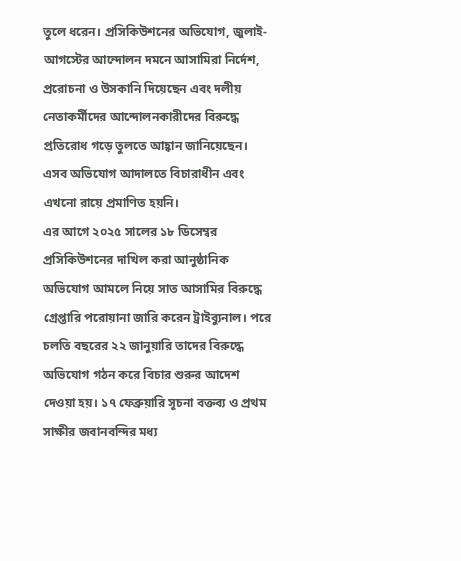তুলে ধরেন। প্রসিকিউশনের অভিযোগ, জুলাই-আগস্টের আন্দোলন দমনে আসামিরা নির্দেশ, প্ররোচনা ও উসকানি দিয়েছেন এবং দলীয় নেতাকর্মীদের আন্দোলনকারীদের বিরুদ্ধে প্রতিরোধ গড়ে তুলতে আহ্বান জানিয়েছেন। এসব অভিযোগ আদালতে বিচারাধীন এবং এখনো রায়ে প্রমাণিত হয়নি।
এর আগে ২০২৫ সালের ১৮ ডিসেম্বর প্রসিকিউশনের দাখিল করা আনুষ্ঠানিক অভিযোগ আমলে নিয়ে সাত আসামির বিরুদ্ধে গ্রেপ্তারি পরোয়ানা জারি করেন ট্রাইব্যুনাল। পরে চলতি বছরের ২২ জানুয়ারি তাদের বিরুদ্ধে অভিযোগ গঠন করে বিচার শুরুর আদেশ দেওয়া হয়। ১৭ ফেব্রুয়ারি সূচনা বক্তব্য ও প্রথম সাক্ষীর জবানবন্দির মধ্য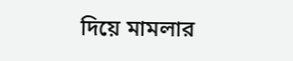দিয়ে মামলার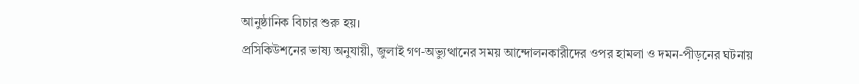আনুষ্ঠানিক বিচার শুরু হয়।
প্রসিকিউশনের ভাষ্য অনুযায়ী, জুলাই গণ-অভ্যুত্থানের সময় আন্দোলনকারীদের ওপর হামলা ও দমন-পীড়নের ঘটনায়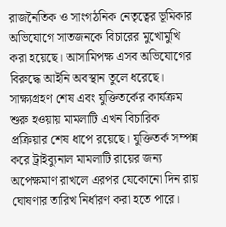রাজনৈতিক ও সাংগঠনিক নেতৃত্বের ভূমিকার অভিযোগে সাতজনকে বিচারের মুখোমুখি করা হয়েছে। আসামিপক্ষ এসব অভিযোগের বিরুদ্ধে আইনি অবস্থান তুলে ধরেছে।
সাক্ষ্যগ্রহণ শেষ এবং যুক্তিতর্কের কার্যক্রম শুরু হওয়ায় মামলাটি এখন বিচারিক প্রক্রিয়ার শেষ ধাপে রয়েছে। যুক্তিতর্ক সম্পন্ন করে ট্রাইব্যুনাল মামলাটি রায়ের জন্য অপেক্ষমাণ রাখলে এরপর যেকোনো দিন রায় ঘোষণার তারিখ নির্ধারণ করা হতে পারে।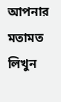আপনার মতামত লিখুন